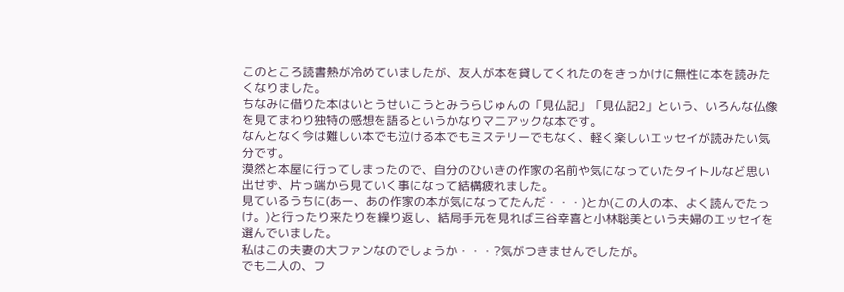このところ読書熱が冷めていましたが、友人が本を貸してくれたのをきっかけに無性に本を読みたくなりました。
ちなみに借りた本はいとうせいこうとみうらじゅんの「見仏記」「見仏記2」という、いろんな仏像を見てまわり独特の感想を語るというかなりマニアックな本です。
なんとなく今は難しい本でも泣ける本でもミステリーでもなく、軽く楽しいエッセイが読みたい気分です。
漠然と本屋に行ってしまったので、自分のひいきの作家の名前や気になっていたタイトルなど思い出せず、片っ端から見ていく事になって結構疲れました。
見ているうちに(あー、あの作家の本が気になってたんだ・・・)とか(この人の本、よく読んでたっけ。)と行ったり来たりを繰り返し、結局手元を見れば三谷幸喜と小林聡美という夫婦のエッセイを選んでいました。
私はこの夫妻の大ファンなのでしょうか・・・?気がつきませんでしたが。
でも二人の、フ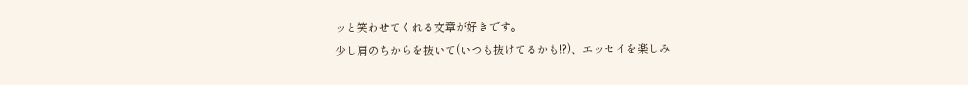ッと笑わせてくれる文章が好きです。
少し肩のちからを抜いて(いつも抜けてるかも!?)、エッセイを楽しみ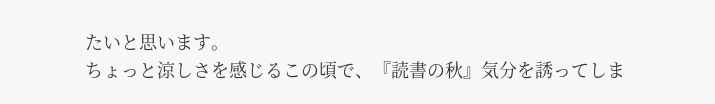たいと思います。
ちょっと涼しさを感じるこの頃で、『読書の秋』気分を誘ってしま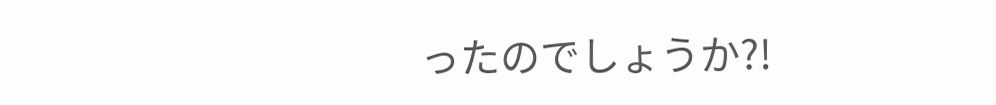ったのでしょうか?!